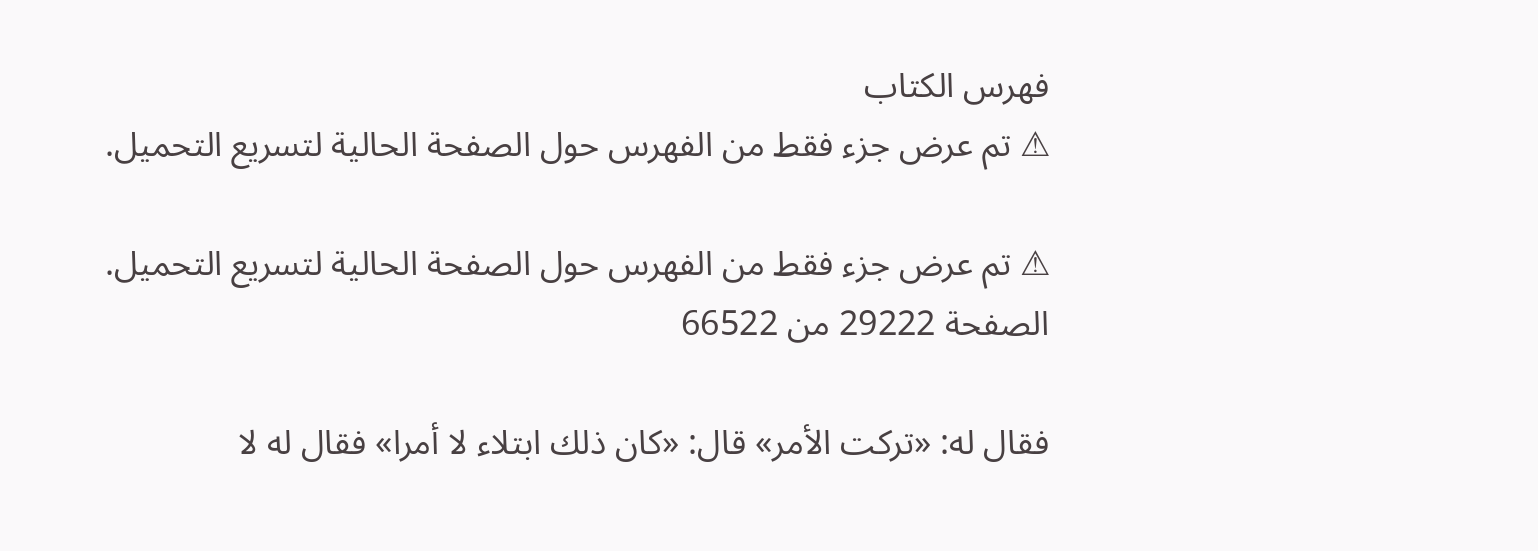فهرس الكتاب
⚠ تم عرض جزء فقط من الفهرس حول الصفحة الحالية لتسريع التحميل.

⚠ تم عرض جزء فقط من الفهرس حول الصفحة الحالية لتسريع التحميل.
الصفحة 29222 من 66522

فقال له: «تركت الأمر» قال: «كان ذلك ابتلاء لا أمرا» فقال له لا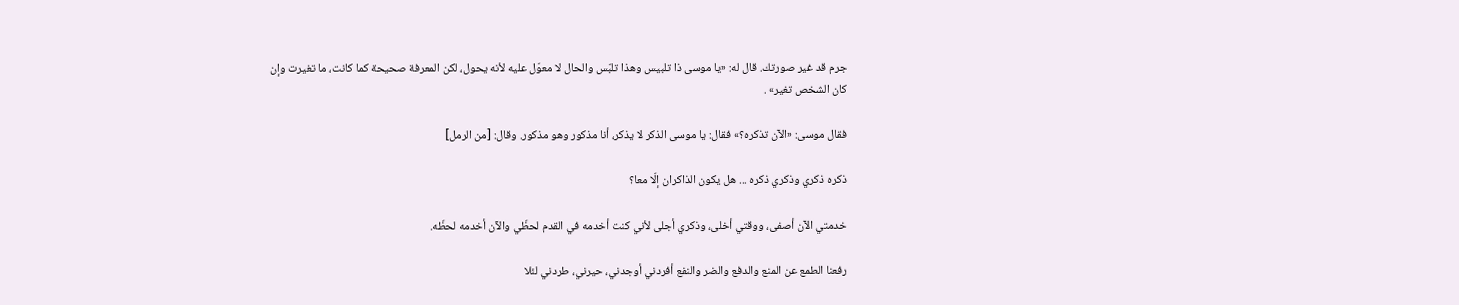جرم قد غير صورتك. قال له: «يا موسى ذا تلبيس وهذا تلبّس والحال لا معوّل عليه لأنه يحول، لكن المعرفة صحيحة كما كانت، ما تغيرت وإن كان الشخص تغير» .

فقال موسى: «الآن تذكره؟» فقال: يا موسى الذكر لا يذكر، أنا مذكور وهو مذكور. وقال: [من الرمل]

ذكره ذكري وذكري ذكره ... هل يكون الذاكران إلّا معا؟

خدمتي الآن أصفى، ووقتي أخلى، وذكري أجلى لأني كنت أخدمه في القدم لحظّي والآن أخدمه لحظّه.

رفعنا الطمع عن المنع والدفع والضر والنفع أفردني أوجدني، حيرني، طردني لئلا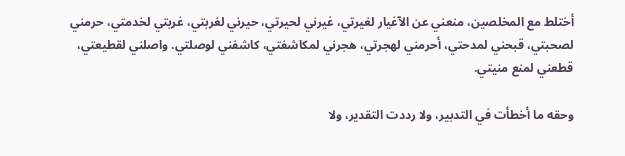أختلط مع المخلصين، منعني عن الآغيار لغيرتي، غيرني لحيرتي، حيرني لغربتي، غربتي لخدمتي، حرمني لصحبتي، قبحني لمدحتي، أحرمني لهجرتي، هجرني لمكاشفتي، كاشفني لوصلتي. واصلني لقطيعتي، قطعني لمنع منيتي.

وحقه ما أخطأت في التدبير، ولا رددت التقدير، ولا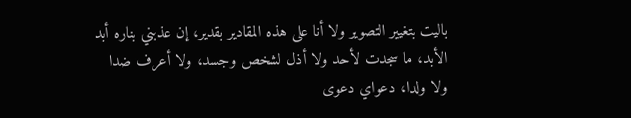باليت بتغيير التصوير ولا أنا على هذه المقادير بقدير، إن عذبني بناره أبد الأبد، ما سجدت لأحد ولا أذل لشخص وجسد، ولا أعرف ضدا ولا ولدا، دعواي دعوى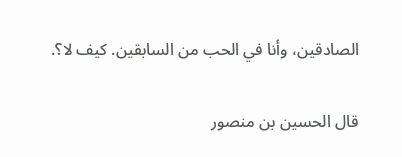الصادقين، وأنا في الحب من السابقين. كيف لا؟.

قال الحسين بن منصور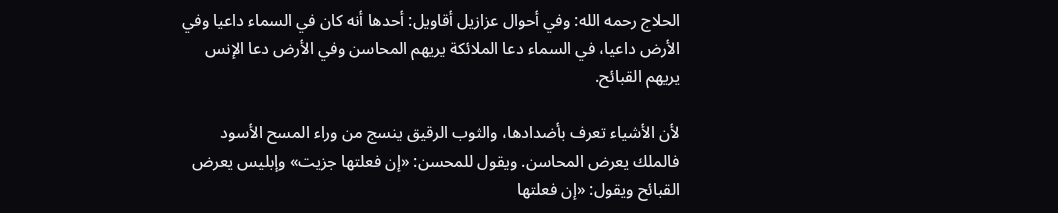الحلاج رحمه الله: وفي أحوال عزازيل أقاويل: أحدها أنه كان في السماء داعيا وفي الأرض داعيا، في السماء دعا الملائكة يريهم المحاسن وفي الأرض دعا الإنس يريهم القبائح.

لأن الأشياء تعرف بأضدادها، والثوب الرقيق ينسج من وراء المسح الأسود فالملك يعرض المحاسن. ويقول للمحسن: «إن فعلتها جزيت» وإبليس يعرض القبائح ويقول: «إن فعلتها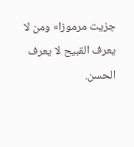جزيت مرموزا» ومن لا يعرف القبيح لا يعرف الحسن.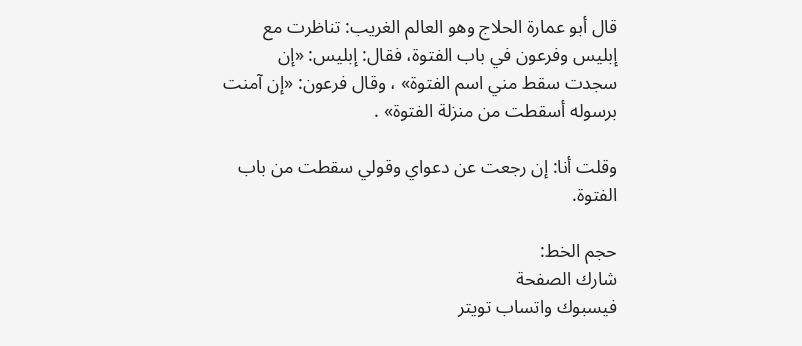قال أبو عمارة الحلاج وهو العالم الغريب: تناظرت مع إبليس وفرعون في باب الفتوة، فقال: إبليس: «إن سجدت سقط مني اسم الفتوة» ، وقال فرعون: «إن آمنت برسوله أسقطت من منزلة الفتوة» .

وقلت أنا: إن رجعت عن دعواي وقولي سقطت من باب الفتوة.

حجم الخط:
شارك الصفحة
فيسبوك واتساب تويتر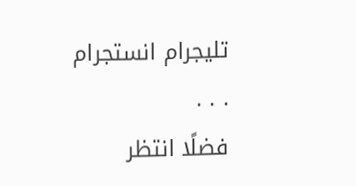تليجرام انستجرام
. . .
فضلًا انتظر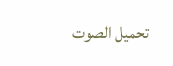تحميل الصوت